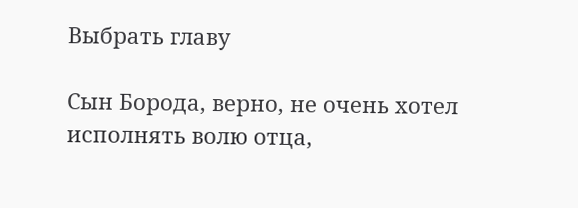Выбрать главу

Сын Борода, верно, не очень хотел исполнять волю отца,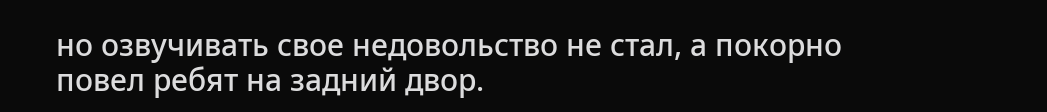но озвучивать свое недовольство не стал, а покорно повел ребят на задний двор.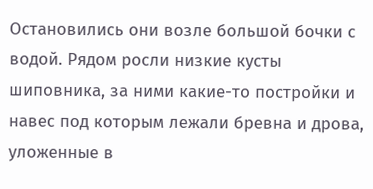Остановились они возле большой бочки с водой. Рядом росли низкие кусты шиповника, за ними какие-то постройки и навес под которым лежали бревна и дрова, уложенные в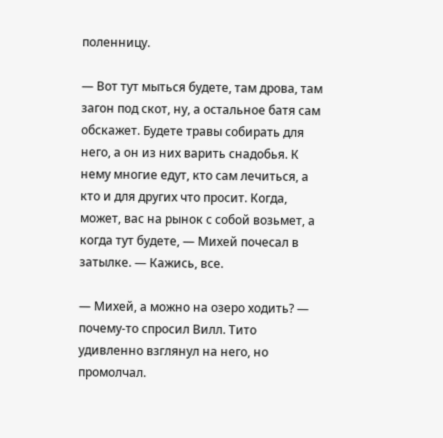поленницу.

— Вот тут мыться будете, там дрова, там загон под скот, ну, а остальное батя сам обскажет. Будете травы собирать для него, а он из них варить снадобья. К нему многие едут, кто сам лечиться, а кто и для других что просит. Когда, может, вас на рынок с собой возьмет, а когда тут будете, — Михей почесал в затылке. — Кажись, все.

— Михей, а можно на озеро ходить? — почему-то спросил Вилл. Тито удивленно взглянул на него, но промолчал.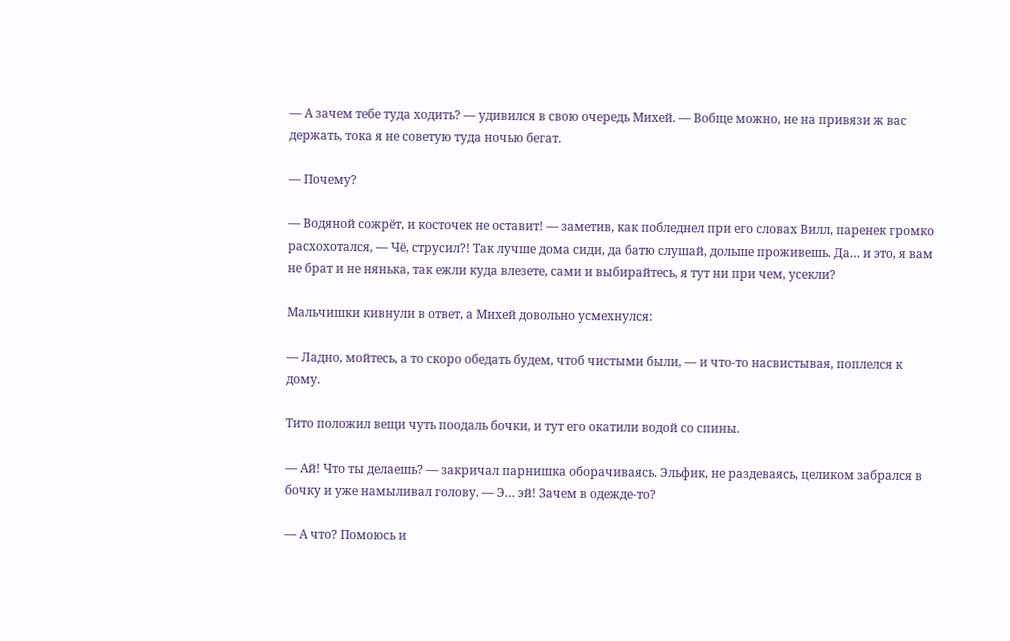— А зачем тебе туда ходить? — удивился в свою очередь Михей. — Вобще можно, не на привязи ж вас держать, тока я не советую туда ночью бегат.

— Почему?

— Водяной сожрёт, и косточек не оставит! — заметив, как побледнел при его словах Вилл, паренек громко расхохотался, — Чё, струсил?! Так лучше дома сиди, да батю слушай, дольше проживешь. Да… и это, я вам не брат и не нянька, так ежли куда влезете, сами и выбирайтесь, я тут ни при чем, усекли?

Мальчишки кивнули в ответ, а Михей довольно усмехнулся:

— Ладно, мойтесь, а то скоро обедать будем, чтоб чистыми были, — и что-то насвистывая, поплелся к дому.

Тито положил вещи чуть поодаль бочки, и тут его окатили водой со спины.

— Ай! Что ты делаешь? — закричал парнишка оборачиваясь. Эльфик, не раздеваясь, целиком забрался в бочку и уже намыливал голову. — Э… эй! Зачем в одежде-то?

— А что? Помоюсь и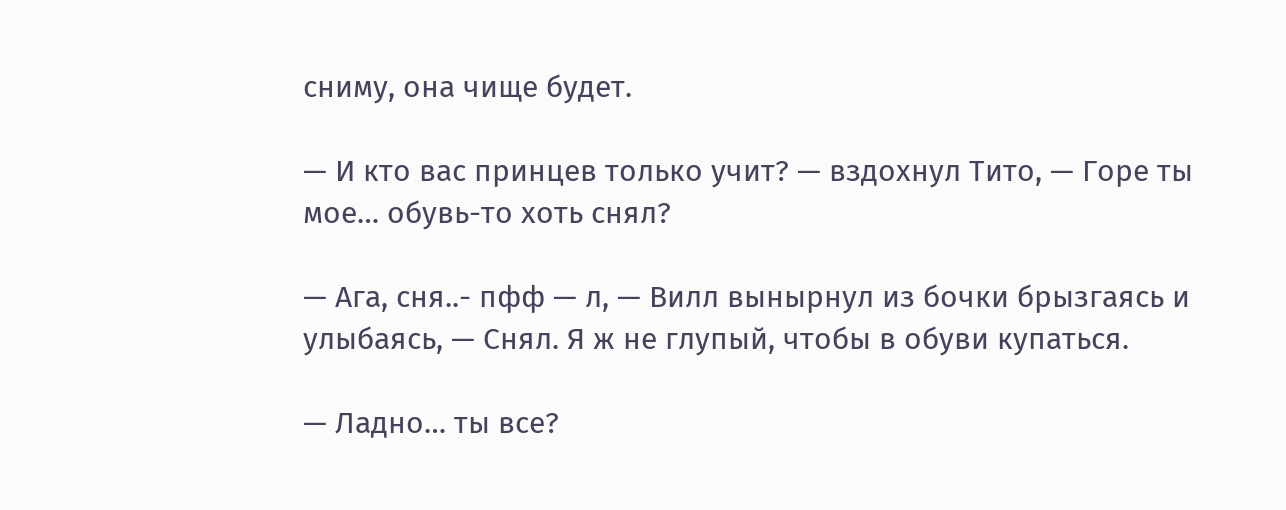сниму, она чище будет.

— И кто вас принцев только учит? — вздохнул Тито, — Горе ты мое… обувь-то хоть снял?

— Ага, сня..- пфф — л, — Вилл вынырнул из бочки брызгаясь и улыбаясь, — Снял. Я ж не глупый, чтобы в обуви купаться.

— Ладно… ты все?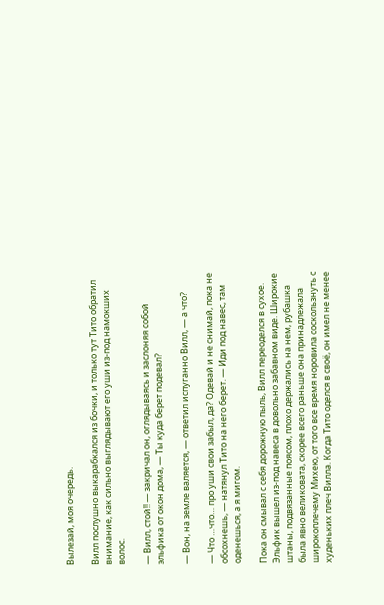Вылезай, моя очередь.

Вилл послушно выкарабкался из бочки, и только тут Тито обратил внимание, как сильно выглядывают его уши из-под намокших волос.

— Вилл, стой!! — закричал он, оглядываясь и заслоняя собой эльфика от окон дома, — Ты куда берет подевал?

— Вон, на земле валяется, — ответил испуганно Вилл, — а что?

— Что …что… про уши свои забыл, да? Одевай и не снимай, пока не обсохнешь, — натянул Тито на него берет. — Иди под навес, там оденешься, а я мигом.

Пока он смывал с себя дорожную пыль, Вилл переоделся в сухое. Эльфик вышел из-под навеса в довольно забавном виде. Широкие штаны, подвязанные поясом, плохо держались на нем, рубашка была явно великовата, скорее всего раньше она принадлежала широкоплечему Михею, от того все время норовила соскользнуть с худеньких плеч Вилла. Когда Тито оделся в своё, он имел не менее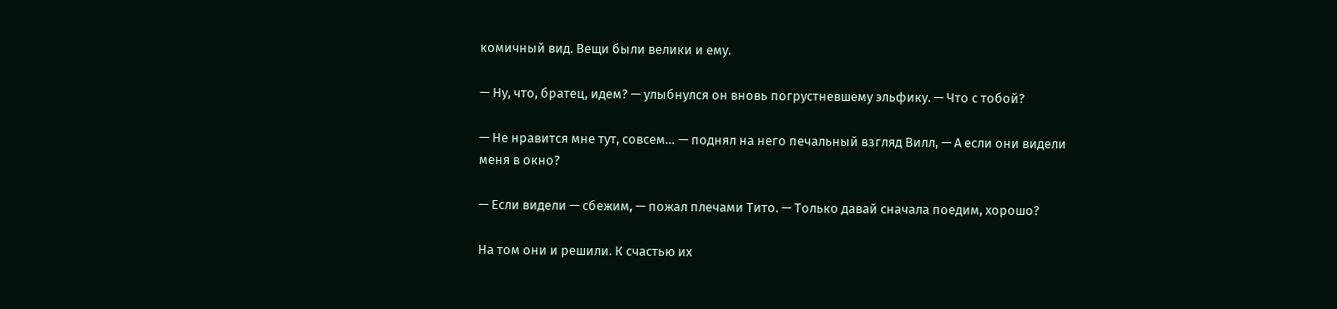комичный вид. Вещи были велики и ему.

— Ну, что, братец, идем? — улыбнулся он вновь погрустневшему эльфику. — Что с тобой?

— Не нравится мне тут, совсем… — поднял на него печальный взгляд Вилл, — А если они видели меня в окно?

— Если видели — сбежим, — пожал плечами Тито. — Только давай сначала поедим, хорошо?

На том они и решили. К счастью их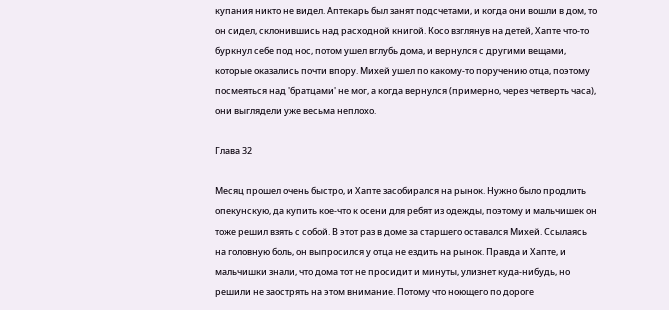купания никто не видел. Аптекарь был занят подсчетами, и когда они вошли в дом, то он сидел, склонившись над расходной книгой. Косо взглянув на детей, Хапте что-то буркнул себе под нос, потом ушел вглубь дома, и вернулся с другими вещами, которые оказались почти впору. Михей ушел по какому-то поручению отца, поэтому посмеяться над 'братцами' не мог, а когда вернулся (примерно, через четверть часа), они выглядели уже весьма неплохо.

Глава 32

Месяц прошел очень быстро, и Хапте засобирался на рынок. Нужно было продлить опекунскую, да купить кое-что к осени для ребят из одежды, поэтому и мальчишек он тоже решил взять с собой. В этот раз в доме за старшего оставался Михей. Ссылаясь на головную боль, он выпросился у отца не ездить на рынок. Правда и Хапте, и мальчишки знали, что дома тот не просидит и минуты, улизнет куда-нибудь, но решили не заострять на этом внимание. Потому что ноющего по дороге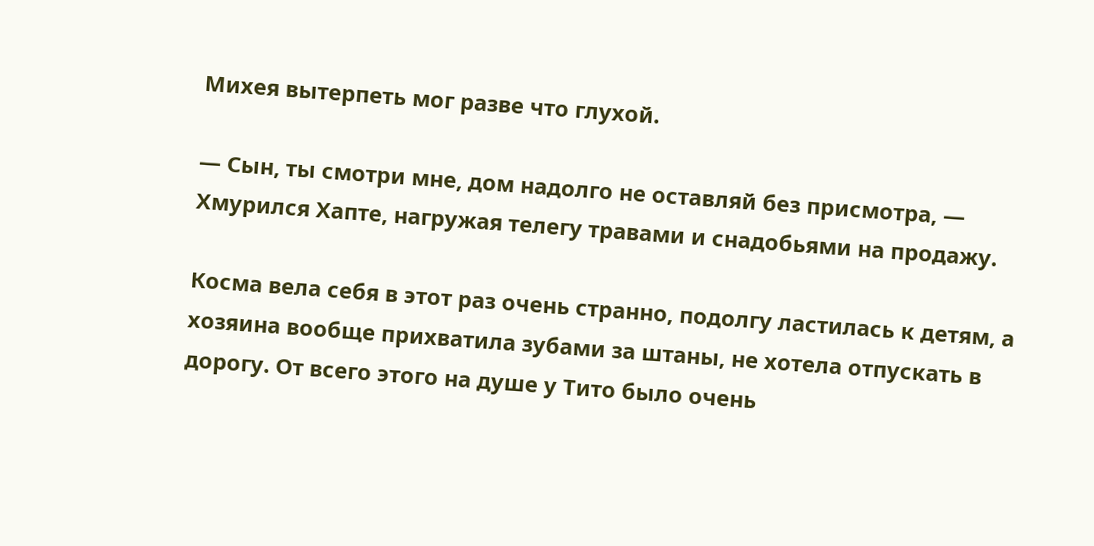Михея вытерпеть мог разве что глухой.

— Сын, ты смотри мне, дом надолго не оставляй без присмотра, — Хмурился Хапте, нагружая телегу травами и снадобьями на продажу.

Косма вела себя в этот раз очень странно, подолгу ластилась к детям, а хозяина вообще прихватила зубами за штаны, не хотела отпускать в дорогу. От всего этого на душе у Тито было очень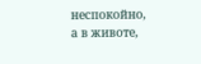неспокойно, а в животе,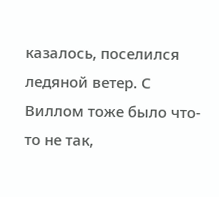казалось, поселился ледяной ветер. С Виллом тоже было что-то не так,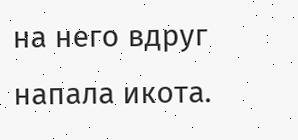на него вдруг напала икота.